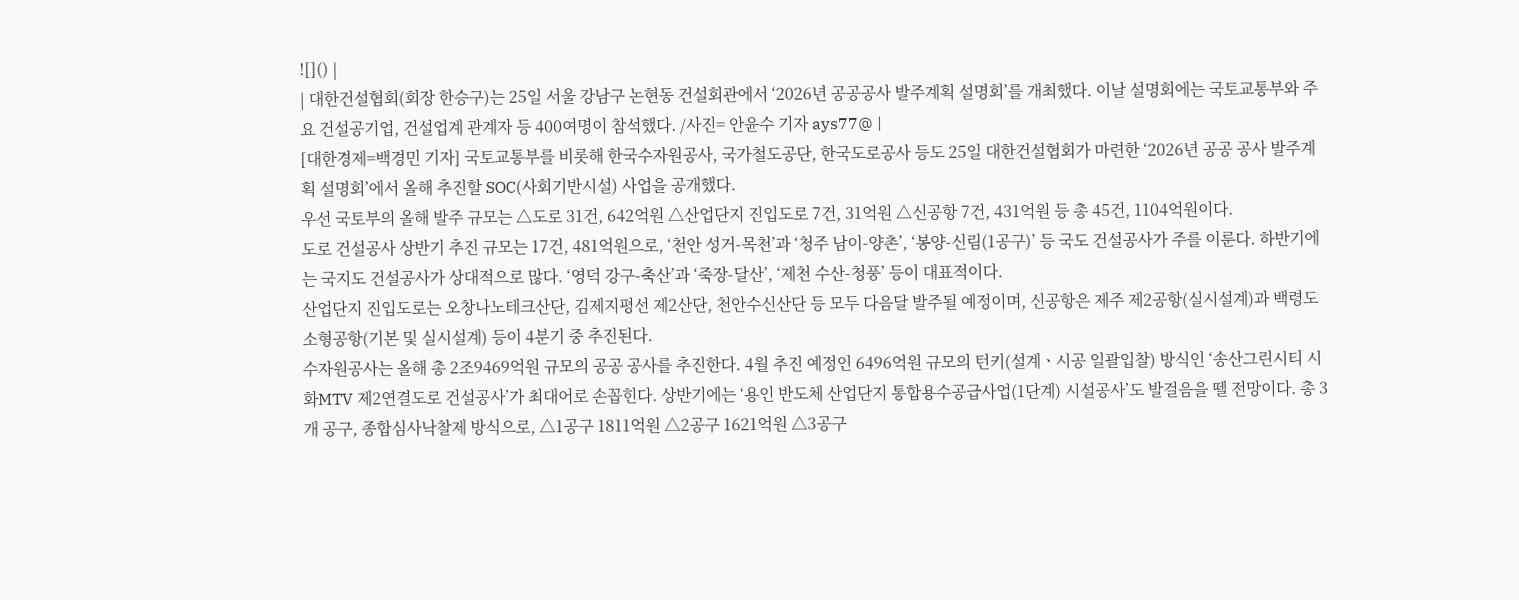![]() |
| 대한건설협회(회장 한승구)는 25일 서울 강남구 논현동 건설회관에서 ‘2026년 공공공사 발주계획 설명회’를 개최했다. 이날 설명회에는 국토교통부와 주요 건설공기업, 건설업계 관계자 등 400여명이 참석했다. /사진= 안윤수 기자 ays77@ |
[대한경제=백경민 기자] 국토교통부를 비롯해 한국수자원공사, 국가철도공단, 한국도로공사 등도 25일 대한건설협회가 마련한 ‘2026년 공공 공사 발주계획 설명회’에서 올해 추진할 SOC(사회기반시설) 사업을 공개했다.
우선 국토부의 올해 발주 규모는 △도로 31건, 642억원 △산업단지 진입도로 7건, 31억원 △신공항 7건, 431억원 등 총 45건, 1104억원이다.
도로 건설공사 상반기 추진 규모는 17건, 481억원으로, ‘천안 성거-목천’과 ‘청주 남이-양촌’, ‘봉양-신림(1공구)’ 등 국도 건설공사가 주를 이룬다. 하반기에는 국지도 건설공사가 상대적으로 많다. ‘영덕 강구-축산’과 ‘죽장-달산’, ‘제천 수산-청풍’ 등이 대표적이다.
산업단지 진입도로는 오창나노테크산단, 김제지평선 제2산단, 천안수신산단 등 모두 다음달 발주될 예정이며, 신공항은 제주 제2공항(실시설계)과 백령도 소형공항(기본 및 실시설계) 등이 4분기 중 추진된다.
수자원공사는 올해 총 2조9469억원 규모의 공공 공사를 추진한다. 4월 추진 예정인 6496억원 규모의 턴키(설계ㆍ시공 일괄입찰) 방식인 ‘송산그린시티 시화MTV 제2연결도로 건설공사’가 최대어로 손꼽힌다. 상반기에는 ‘용인 반도체 산업단지 통합용수공급사업(1단계) 시설공사’도 발걸음을 뗄 전망이다. 총 3개 공구, 종합심사낙찰제 방식으로, △1공구 1811억원 △2공구 1621억원 △3공구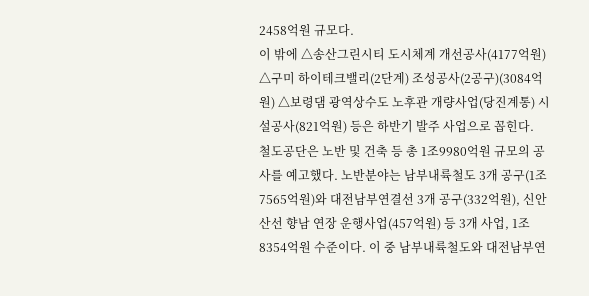2458억원 규모다.
이 밖에 △송산그린시티 도시체계 개선공사(4177억원) △구미 하이테크밸리(2단계) 조성공사(2공구)(3084억원) △보령댐 광역상수도 노후관 개량사업(당진계통) 시설공사(821억원) 등은 하반기 발주 사업으로 꼽힌다.
철도공단은 노반 및 건축 등 총 1조9980억원 규모의 공사를 예고했다. 노반분야는 남부내륙철도 3개 공구(1조7565억원)와 대전남부연결선 3개 공구(332억원), 신안산선 향남 연장 운행사업(457억원) 등 3개 사업, 1조8354억원 수준이다. 이 중 남부내륙철도와 대전남부연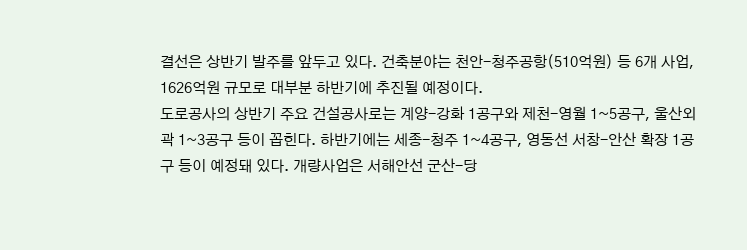결선은 상반기 발주를 앞두고 있다. 건축분야는 천안-청주공항(510억원) 등 6개 사업, 1626억원 규모로 대부분 하반기에 추진될 예정이다.
도로공사의 상반기 주요 건설공사로는 계양-강화 1공구와 제천-영월 1~5공구, 울산외곽 1~3공구 등이 꼽힌다. 하반기에는 세종-청주 1~4공구, 영동선 서창-안산 확장 1공구 등이 예정돼 있다. 개량사업은 서해안선 군산-당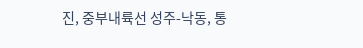진, 중부내륙선 성주-낙동, 통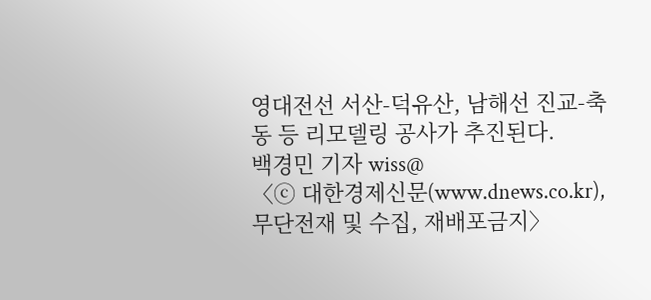영대전선 서산-덕유산, 남해선 진교-축동 등 리모델링 공사가 추진된다.
백경민 기자 wiss@
〈ⓒ 대한경제신문(www.dnews.co.kr), 무단전재 및 수집, 재배포금지〉